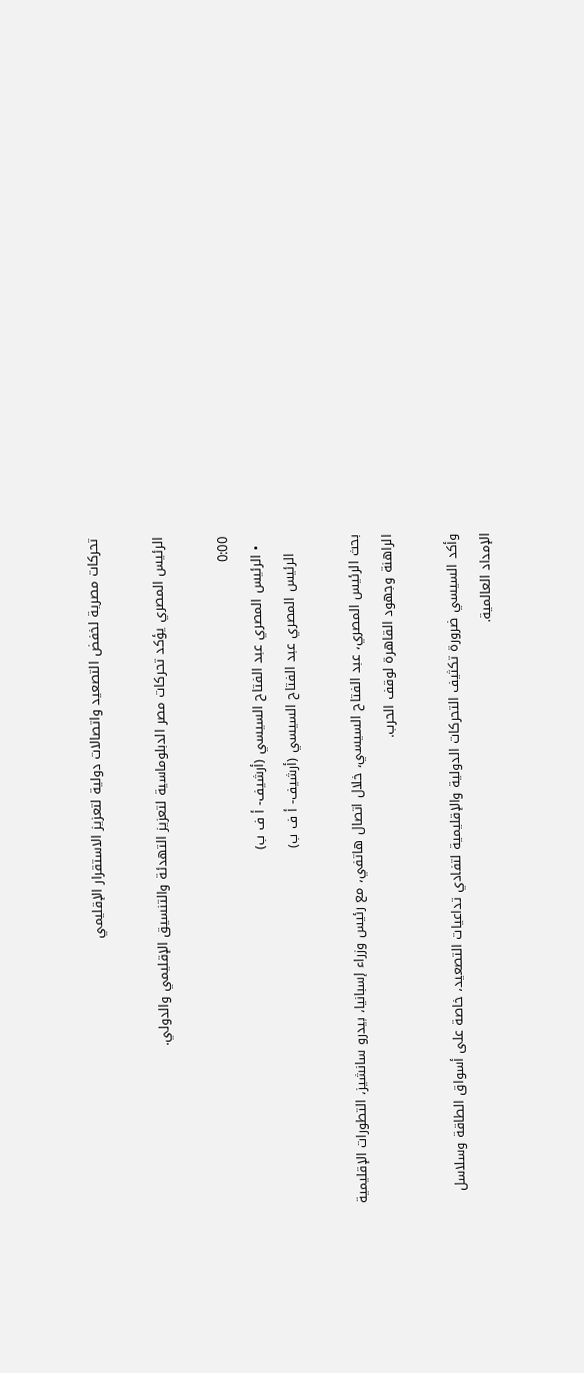تحركات مصرية لخفض التصعيد واتصالات دولية لتعزيز الاستقرار الإقليمي

الرئيس المصري يؤكد تحركات مصر الدبلوماسية لتعزيز التهدئة والتنسيق الإقليمي والدولي.

0:00
  • الرئيس المصري عبد الفتاح السيسي (أرشيف- أ ف ب)
    الرئيس المصري عبد الفتاح السيسي (أرشيف- أ ف ب)

بحث الرئيس المصري، عبد الفتاح السيسي، خلال اتصال هاتفي، مع رئيس وزراء إسبانيا، بيدرو سانشيز، التطورات الإقليمية الراهنة وجهود القاهرة لوقف الحرب.

وأكد السيسي ضرورة تكثيف التحركات الدولية والإقليمية لتفادي تداعيات التصعيد، خاصة على أسواق الطاقة وسلاسل الإمداد العالمية.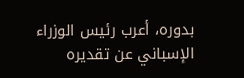بدوره، أعرب رئيس الوزراء الإسباني عن تقديره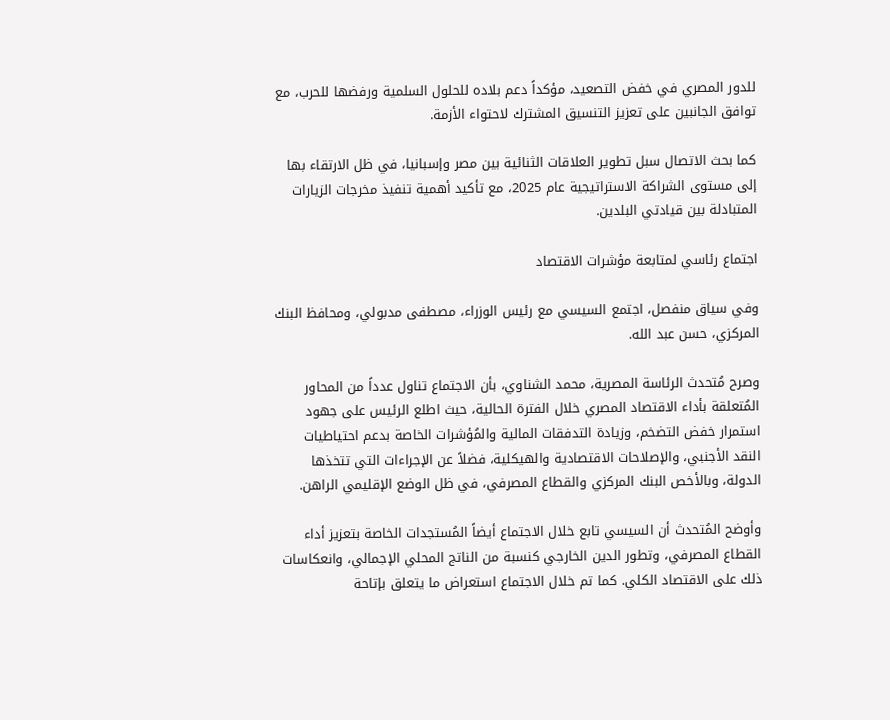للدور المصري في خفض التصعيد، مؤكداً دعم بلاده للحلول السلمية ورفضها للحرب، مع توافق الجانبين على تعزيز التنسيق المشترك لاحتواء الأزمة.

كما بحث الاتصال سبل تطوير العلاقات الثنائية بين مصر وإسبانيا، في ظل الارتقاء بها إلى مستوى الشراكة الاستراتيجية عام 2025، مع تأكيد أهمية تنفيذ مخرجات الزيارات المتبادلة بين قيادتي البلدين.

اجتماع رئاسي لمتابعة مؤشرات الاقتصاد

وفي سياق منفصل، اجتمع السيسي مع رئيس الوزراء، مصطفى مدبولي، ومحافظ البنك المركزي، حسن عبد الله.

وصرح مُتحدث الرئاسة المصرية، محمد الشناوي، بأن الاجتماع تناول عدداً من المحاور المُتعلقة بأداء الاقتصاد المصري خلال الفترة الحالية، حيث اطلع الرئيس على جهود استمرار خفض التضخم، وزيادة التدفقات المالية والمُؤشرات الخاصة بدعم احتياطيات النقد الأجنبي، والإصلاحات الاقتصادية والهيكلية، فضلاً عن الإجراءات التي تتخذها الدولة، وبالأخص البنك المركزي والقطاع المصرفي، في ظل الوضع الإقليمي الراهن.

وأوضح المُتحدث أن السيسي تابع خلال الاجتماع أيضاً المُستجدات الخاصة بتعزيز أداء القطاع المصرفي، وتطور الدين الخارجي كنسبة من الناتج المحلي الإجمالي، وانعكاسات ذلك على الاقتصاد الكلي. كما تم خلال الاجتماع استعراض ما يتعلق بإتاحة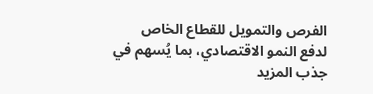الفرص والتمويل للقطاع الخاص لدفع النمو الاقتصادي، بما يُسهم في جذب المزيد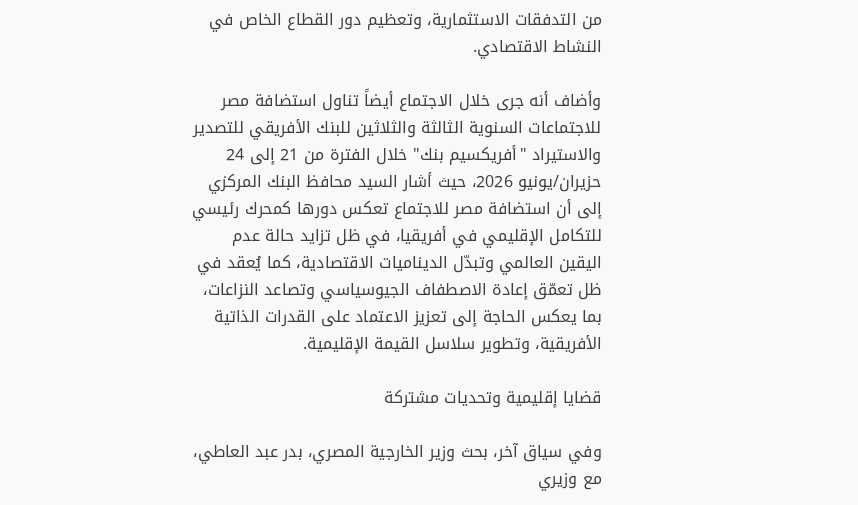من التدفقات الاستثمارية، وتعظيم دور القطاع الخاص في النشاط الاقتصادي.

وأضاف أنه جرى خلال الاجتماع أيضاً تناول استضافة مصر للاجتماعات السنوية الثالثة والثلاثين للبنك الأفريقي للتصدير والاستيراد "أفريكسيم بنك" خلال الفترة من 21 إلى 24 حزيران/يونيو 2026، حيث أشار السيد محافظ البنك المركزي إلى أن استضافة مصر للاجتماع تعكس دورها كمحرك رئيسي للتكامل الإقليمي في أفريقيا، في ظل تزايد حالة عدم اليقين العالمي وتبدّل الديناميات الاقتصادية، كما يُعقد في ظل تعمّق إعادة الاصطفاف الجيوسياسي وتصاعد النزاعات، بما يعكس الحاجة إلى تعزيز الاعتماد على القدرات الذاتية الأفريقية، وتطوير سلاسل القيمة الإقليمية.

قضايا إقليمية وتحديات مشتركة

وفي سياق آخر، بحث وزير الخارجية المصري، بدر عبد العاطي، مع وزيري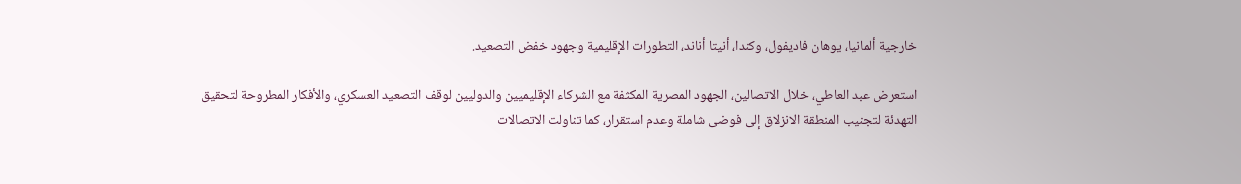خارجية ألمانيا، يوهان فاديفول، وكندا، أنيتا أناند، التطورات الإقليمية وجهود خفض التصعيد.

استعرض عبد العاطي، خلال الاتصالين، الجهود المصرية المكثفة مع الشركاء الإقليميين والدوليين لوقف التصعيد العسكري، والأفكار المطروحة لتحقيق التهدئة لتجنيب المنطقة الانزلاق إلى فوضى شاملة وعدم استقرار، كما تناولت الاتصالات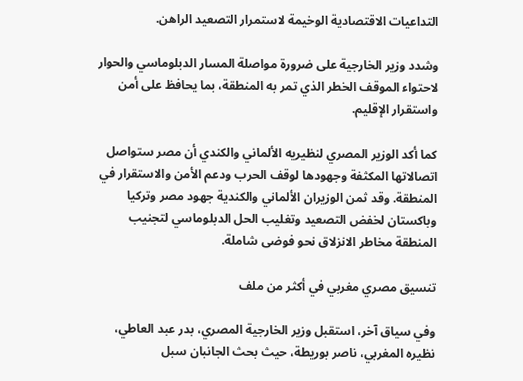التداعيات الاقتصادية الوخيمة لاستمرار التصعيد الراهن.

وشدد وزير الخارجية على ضرورة مواصلة المسار الدبلوماسي والحوار لاحتواء الموقف الخطر الذي تمر به المنطقة، بما يحافظ على أمن واستقرار الإقليم.

كما أكد الوزير المصري لنظيريه الألماني والكندي أن مصر ستواصل اتصالاتها المكثفة وجهودها لوقف الحرب ودعم الأمن والاستقرار في المنطقة. وقد ثمن الوزيران الألماني والكندية جهود مصر وتركيا وباكستان لخفض التصعيد وتغليب الحل الدبلوماسي لتجنيب المنطقة مخاطر الانزلاق نحو فوضى شاملة.

تنسيق مصري مغربي في أكثر من ملف

وفي سياق آخر، استقبل وزير الخارجية المصري، بدر عبد العاطي، نظيره المغربي، ناصر بوريطة، حيث بحث الجانبان سبل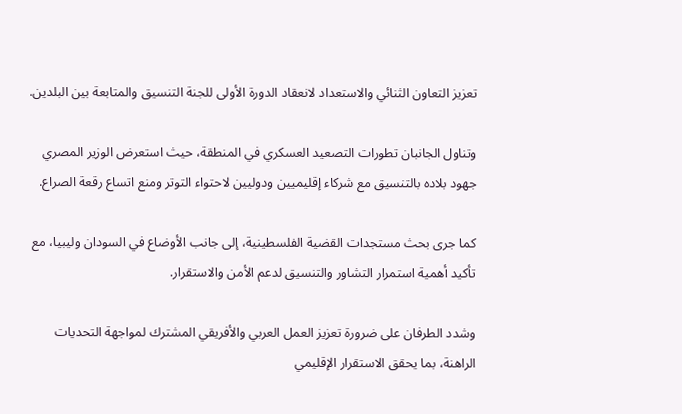تعزيز التعاون الثنائي والاستعداد لانعقاد الدورة الأولى للجنة التنسيق والمتابعة بين البلدين.

وتناول الجانبان تطورات التصعيد العسكري في المنطقة، حيث استعرض الوزير المصري جهود بلاده بالتنسيق مع شركاء إقليميين ودوليين لاحتواء التوتر ومنع اتساع رقعة الصراع.

كما جرى بحث مستجدات القضية الفلسطينية، إلى جانب الأوضاع في السودان وليبيا، مع تأكيد أهمية استمرار التشاور والتنسيق لدعم الأمن والاستقرار.

وشدد الطرفان على ضرورة تعزيز العمل العربي والأفريقي المشترك لمواجهة التحديات الراهنة، بما يحقق الاستقرار الإقليمي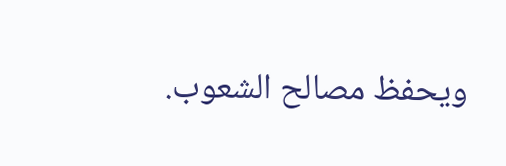ويحفظ مصالح الشعوب.